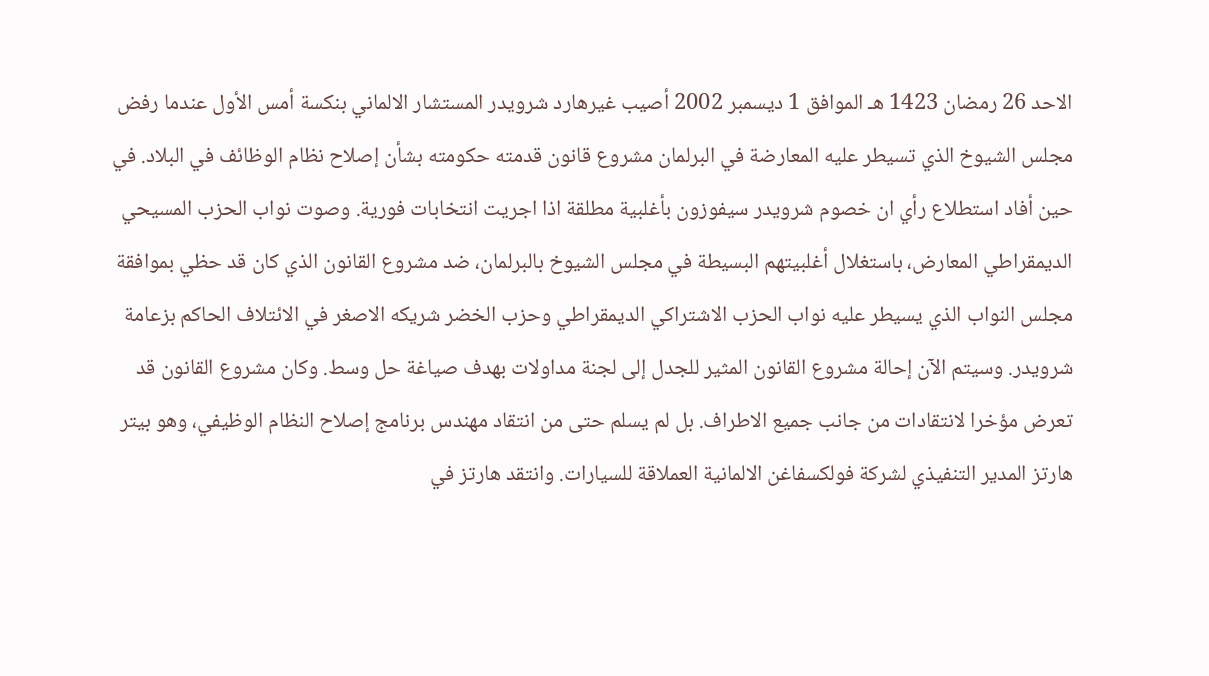الاحد 26 رمضان 1423 هـ الموافق 1 ديسمبر 2002 أصيب غيرهارد شرويدر المستشار الالماني بنكسة أمس الأول عندما رفض مجلس الشيوخ الذي تسيطر عليه المعارضة في البرلمان مشروع قانون قدمته حكومته بشأن إصلاح نظام الوظائف في البلاد. في حين أفاد استطلاع رأي ان خصوم شرويدر سيفوزون بأغلبية مطلقة اذا اجريت انتخابات فورية. وصوت نواب الحزب المسيحي الديمقراطي المعارض، باستغلال أغلبيتهم البسيطة في مجلس الشيوخ بالبرلمان، ضد مشروع القانون الذي كان قد حظي بموافقة مجلس النواب الذي يسيطر عليه نواب الحزب الاشتراكي الديمقراطي وحزب الخضر شريكه الاصغر في الائتلاف الحاكم بزعامة شرويدر. وسيتم الآن إحالة مشروع القانون المثير للجدل إلى لجنة مداولات بهدف صياغة حل وسط. وكان مشروع القانون قد تعرض مؤخرا لانتقادات من جانب جميع الاطراف. بل لم يسلم حتى من انتقاد مهندس برنامج إصلاح النظام الوظيفي، وهو بيتر هارتز المدير التنفيذي لشركة فولكسفاغن الالمانية العملاقة للسيارات. وانتقد هارتز في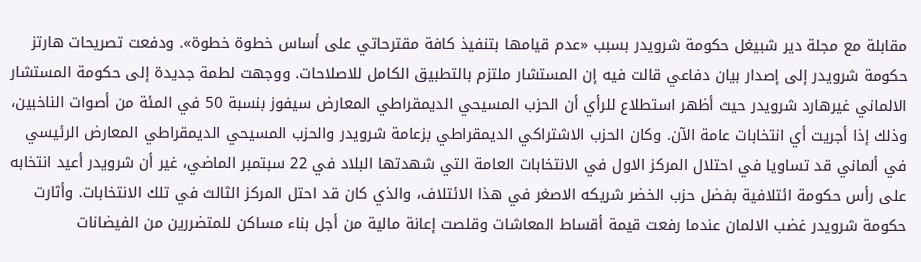مقابلة مع مجلة دير شبيغل حكومة شرويدر بسبب «عدم قيامها بتنفيذ كافة مقترحاتي على أساس خطوة خطوة». ودفعت تصريحات هارتز حكومة شرويدر إلى إصدار بيان دفاعي قالت فيه إن المستشار ملتزم بالتطبيق الكامل للاصلاحات. ووجهت لطمة جديدة إلى حكومة المستشار الالماني غيرهارد شرويدر حيث أظهر استطلاع للرأي أن الحزب المسيحي الديمقراطي المعارض سيفوز بنسبة 50 في المئة من أصوات الناخبين، وذلك إذا أجريت أي انتخابات عامة الآن. وكان الحزب الاشتراكي الديمقراطي بزعامة شرويدر والحزب المسيحي الديمقراطي المعارض الرئيسي في ألماني قد تساويا في احتلال المركز الاول في الانتخابات العامة التي شهدتها البلاد في 22 سبتمبر الماضي، غير أن شرويدر أعيد انتخابه على رأس حكومة ائتلافية بفضل حزب الخضر شريكه الاصغر في هذا الائتلاف، والذي كان قد احتل المركز الثالث في تلك الانتخابات. وأثارت حكومة شرويدر غضب الالمان عندما رفعت قيمة أقساط المعاشات وقلصت إعانة مالية من أجل بناء مساكن للمتضررين من الفيضانات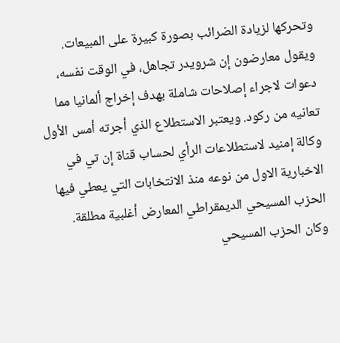وتحركها لزيادة الضرائب بصورة كبيرة على المبيعات. ويقول معارضون إن شرويدر تجاهل، في الوقت نفسه، دعوات لاجراء إصلاحات شاملة بهدف إخراج ألمانيا مما تعانيه من ركود. ويعتبر الاستطلاع الذي أجرته أمس الأول وكالة إمنيد لاستطلاعات الرأي لحساب قناة إن تي في الاخبارية الاول من نوعه منذ الانتخابات التي يعطي فيها الحزب المسيحي الديمقراطي المعارض أغلبية مطلقة. وكان الحزب المسيحي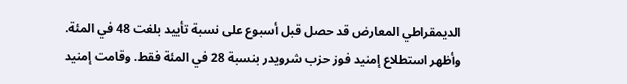الديمقراطي المعارض قد حصل قبل أسبوع على نسبة تأييد بلغت 48 في المئة. وأظهر استطلاع إمنيد فوز حزب شرويدر بنسبة 28 في المئة فقط. وقامت إمنيد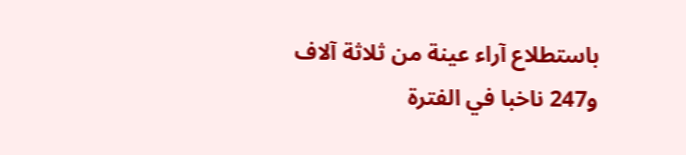باستطلاع آراء عينة من ثلاثة آلاف و247 ناخبا في الفترة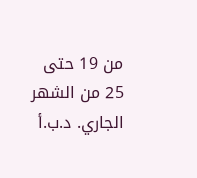من 19 حتى 25 من الشهر الجاري. د.ب.أ